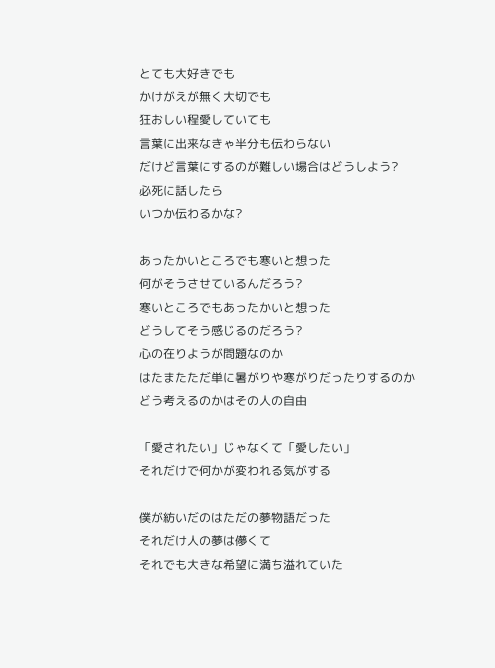とても大好きでも
かけがえが無く大切でも
狂おしい程愛していても
言葉に出来なきゃ半分も伝わらない
だけど言葉にするのが難しい場合はどうしよう?
必死に話したら
いつか伝わるかな?

あったかいところでも寒いと想った
何がそうさせているんだろう?
寒いところでもあったかいと想った
どうしてそう感じるのだろう?
心の在りようが問題なのか
はたまたただ単に暑がりや寒がりだったりするのか
どう考えるのかはその人の自由

「愛されたい」じゃなくて「愛したい」
それだけで何かが変われる気がする

僕が紡いだのはただの夢物語だった
それだけ人の夢は儚くて
それでも大きな希望に満ち溢れていた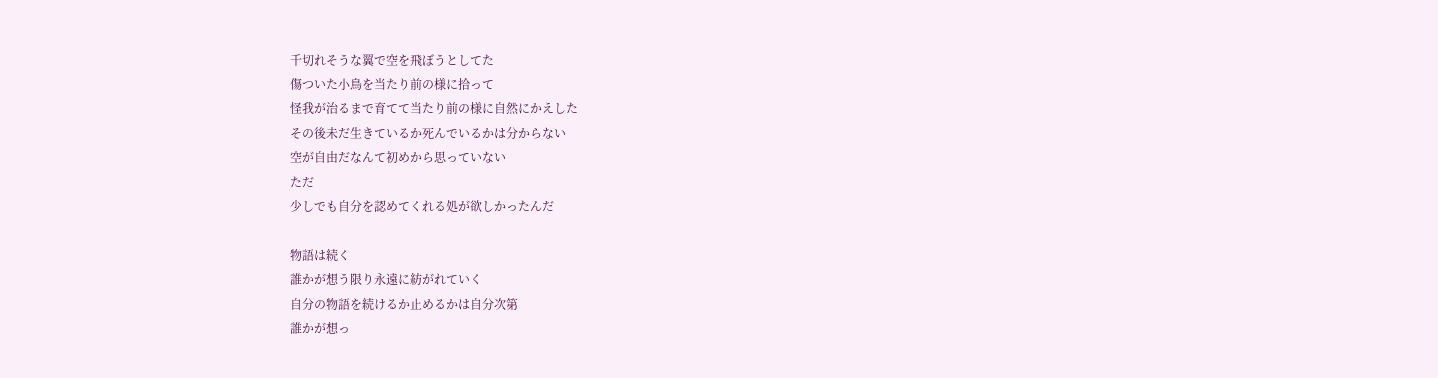千切れそうな翼で空を飛ぼうとしてた
傷ついた小鳥を当たり前の様に拾って
怪我が治るまで育てて当たり前の様に自然にかえした
その後未だ生きているか死んでいるかは分からない
空が自由だなんて初めから思っていない
ただ
少しでも自分を認めてくれる処が欲しかったんだ

物語は続く
誰かが想う限り永遠に紡がれていく
自分の物語を続けるか止めるかは自分次第
誰かが想っ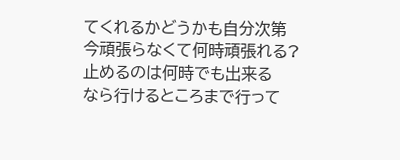てくれるかどうかも自分次第
今頑張らなくて何時頑張れる?
止めるのは何時でも出来る
なら行けるところまで行って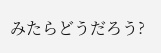みたらどうだろう?